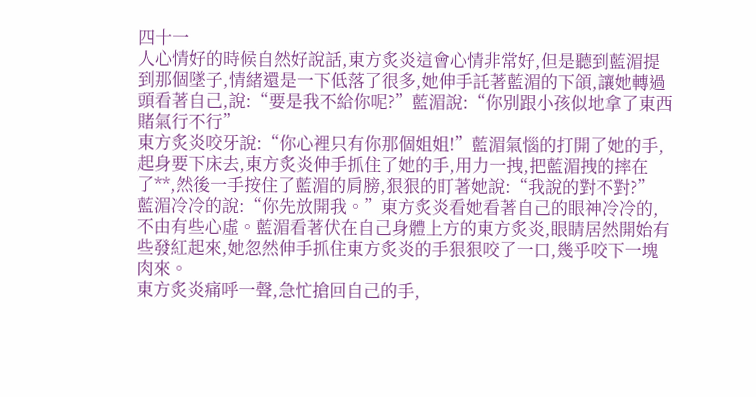四十一
人心情好的時候自然好說話,東方炙炎這會心情非常好,但是聽到藍湄提到那個墜子,情緒還是一下低落了很多,她伸手託著藍湄的下頜,讓她轉過頭看著自己,說:“要是我不給你呢?”藍湄說:“你別跟小孩似地拿了東西賭氣行不行”
東方炙炎咬牙說:“你心裡只有你那個姐姐!”藍湄氣惱的打開了她的手,起身要下床去,東方炙炎伸手抓住了她的手,用力一拽,把藍湄拽的摔在了**,然後一手按住了藍湄的肩膀,狠狠的盯著她說:“我說的對不對?”
藍湄冷冷的說:“你先放開我。”東方炙炎看她看著自己的眼神冷冷的,不由有些心虛。藍湄看著伏在自己身體上方的東方炙炎,眼睛居然開始有些發紅起來,她忽然伸手抓住東方炙炎的手狠狠咬了一口,幾乎咬下一塊肉來。
東方炙炎痛呼一聲,急忙搶回自己的手,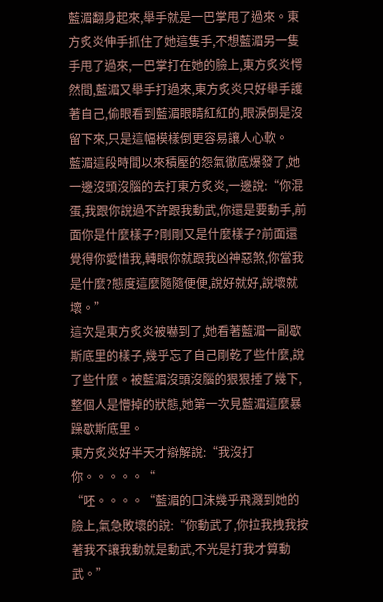藍湄翻身起來,舉手就是一巴掌甩了過來。東方炙炎伸手抓住了她這隻手,不想藍湄另一隻手甩了過來,一巴掌打在她的臉上,東方炙炎愕然間,藍湄又舉手打過來,東方炙炎只好舉手護著自己,偷眼看到藍湄眼睛紅紅的,眼淚倒是沒留下來,只是這幅模樣倒更容易讓人心軟。
藍湄這段時間以來積壓的怨氣徹底爆發了,她一邊沒頭沒腦的去打東方炙炎,一邊說:“你混蛋,我跟你說過不許跟我動武,你還是要動手,前面你是什麼樣子?剛剛又是什麼樣子?前面還覺得你愛惜我,轉眼你就跟我凶神惡煞,你當我是什麼?態度這麼隨隨便便,說好就好,說壞就壞。”
這次是東方炙炎被嚇到了,她看著藍湄一副歇斯底里的樣子,幾乎忘了自己剛乾了些什麼,說了些什麼。被藍湄沒頭沒腦的狠狠捶了幾下,整個人是懵掉的狀態,她第一次見藍湄這麼暴躁歇斯底里。
東方炙炎好半天才辯解說:“我沒打你。。。。。“
“呸。。。。“藍湄的口沫幾乎飛濺到她的臉上,氣急敗壞的說:“你動武了,你拉我拽我按著我不讓我動就是動武,不光是打我才算動武。”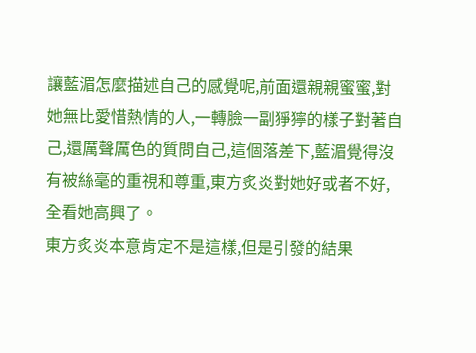讓藍湄怎麼描述自己的感覺呢,前面還親親蜜蜜,對她無比愛惜熱情的人,一轉臉一副猙獰的樣子對著自己,還厲聲厲色的質問自己,這個落差下,藍湄覺得沒有被絲毫的重視和尊重,東方炙炎對她好或者不好,全看她高興了。
東方炙炎本意肯定不是這樣,但是引發的結果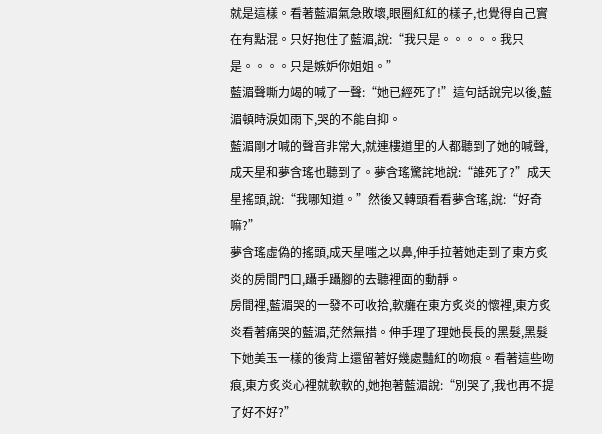就是這樣。看著藍湄氣急敗壞,眼圈紅紅的樣子,也覺得自己實在有點混。只好抱住了藍湄,說:“我只是。。。。。我只是。。。。只是嫉妒你姐姐。”
藍湄聲嘶力竭的喊了一聲:“她已經死了!”這句話說完以後,藍湄頓時淚如雨下,哭的不能自抑。
藍湄剛才喊的聲音非常大,就連樓道里的人都聽到了她的喊聲,成天星和夢含瑤也聽到了。夢含瑤驚詫地說:“誰死了?”成天星搖頭,說:“我哪知道。”然後又轉頭看看夢含瑤,說:“好奇嘛?”
夢含瑤虛偽的搖頭,成天星嗤之以鼻,伸手拉著她走到了東方炙炎的房間門口,躡手躡腳的去聽裡面的動靜。
房間裡,藍湄哭的一發不可收拾,軟癱在東方炙炎的懷裡,東方炙炎看著痛哭的藍湄,茫然無措。伸手理了理她長長的黑髮,黑髮下她美玉一樣的後背上還留著好幾處豔紅的吻痕。看著這些吻痕,東方炙炎心裡就軟軟的,她抱著藍湄說:“別哭了,我也再不提了好不好?”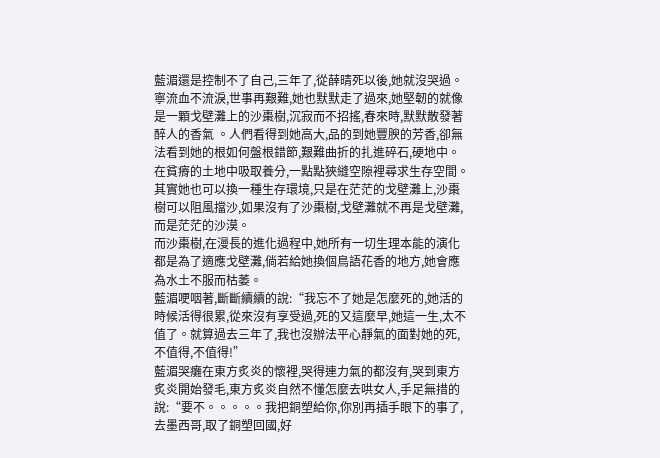藍湄還是控制不了自己,三年了,從薛晴死以後,她就沒哭過。
寧流血不流淚,世事再艱難,她也默默走了過來,她堅韌的就像是一顆戈壁灘上的沙棗樹,沉寂而不招搖,春來時,默默散發著醉人的香氣 。人們看得到她高大,品的到她豐腴的芳香,卻無法看到她的根如何盤根錯節,艱難曲折的扎進碎石,硬地中。
在貧瘠的土地中吸取養分,一點點狹縫空隙裡尋求生存空間。
其實她也可以換一種生存環境,只是在茫茫的戈壁灘上,沙棗樹可以阻風擋沙,如果沒有了沙棗樹,戈壁灘就不再是戈壁灘,而是茫茫的沙漠。
而沙棗樹,在漫長的進化過程中,她所有一切生理本能的演化都是為了適應戈壁灘,倘若給她換個鳥語花香的地方,她會應為水土不服而枯萎。
藍湄哽咽著,斷斷續續的說:“我忘不了她是怎麼死的,她活的時候活得很累,從來沒有享受過,死的又這麼早,她這一生,太不值了。就算過去三年了,我也沒辦法平心靜氣的面對她的死,不值得,不值得!”
藍湄哭癱在東方炙炎的懷裡,哭得連力氣的都沒有,哭到東方炙炎開始發毛,東方炙炎自然不懂怎麼去哄女人,手足無措的說:“要不。。。。。我把銅塑給你,你別再插手眼下的事了,去墨西哥,取了銅塑回國,好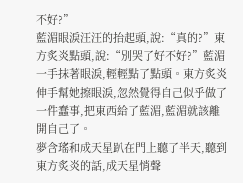不好?”
藍湄眼淚汪汪的抬起頭,說:“真的?”東方炙炎點頭,說:“別哭了好不好?”藍湄一手抹著眼淚,輕輕點了點頭。東方炙炎伸手幫她擦眼淚,忽然覺得自己似乎做了一件蠢事,把東西給了藍湄,藍湄就該離開自己了。
夢含瑤和成天星趴在門上聽了半天,聽到東方炙炎的話,成天星悄聲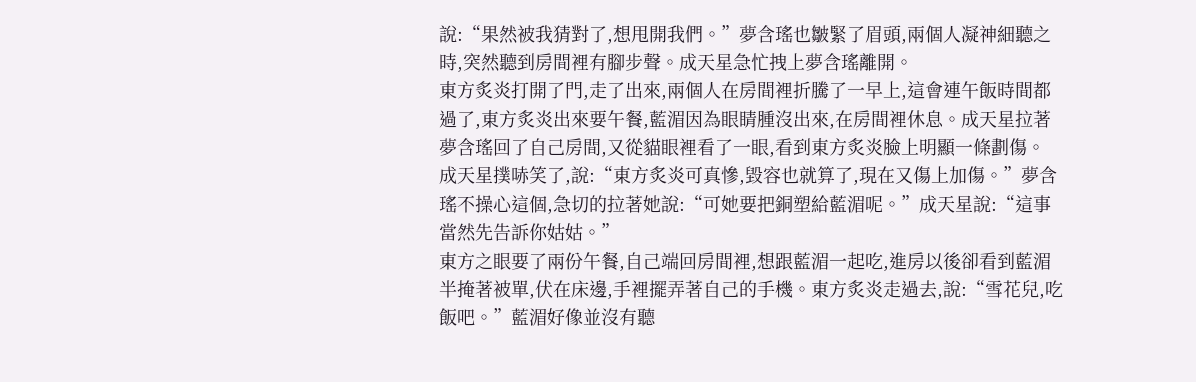說:“果然被我猜對了,想甩開我們。”夢含瑤也皺緊了眉頭,兩個人凝神細聽之時,突然聽到房間裡有腳步聲。成天星急忙拽上夢含瑤離開。
東方炙炎打開了門,走了出來,兩個人在房間裡折騰了一早上,這會連午飯時間都過了,東方炙炎出來要午餐,藍湄因為眼睛腫沒出來,在房間裡休息。成天星拉著夢含瑤回了自己房間,又從貓眼裡看了一眼,看到東方炙炎臉上明顯一條劃傷。
成天星撲哧笑了,說:“東方炙炎可真慘,毀容也就算了,現在又傷上加傷。”夢含瑤不操心這個,急切的拉著她說:“可她要把銅塑給藍湄呢。”成天星說:“這事當然先告訴你姑姑。”
東方之眼要了兩份午餐,自己端回房間裡,想跟藍湄一起吃,進房以後卻看到藍湄半掩著被單,伏在床邊,手裡擺弄著自己的手機。東方炙炎走過去,說:“雪花兒,吃飯吧。”藍湄好像並沒有聽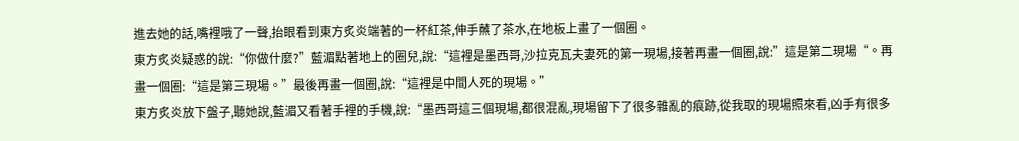進去她的話,嘴裡哦了一聲,抬眼看到東方炙炎端著的一杯紅茶,伸手蘸了茶水,在地板上畫了一個圈。
東方炙炎疑惑的說:“你做什麼?”藍湄點著地上的圈兒,說:“這裡是墨西哥,沙拉克瓦夫妻死的第一現場,接著再畫一個圈,說:”這是第二現場“。再畫一個圈:“這是第三現場。”最後再畫一個圈,說:“這裡是中間人死的現場。”
東方炙炎放下盤子,聽她說,藍湄又看著手裡的手機,說:“墨西哥這三個現場,都很混亂,現場留下了很多雜亂的痕跡,從我取的現場照來看,凶手有很多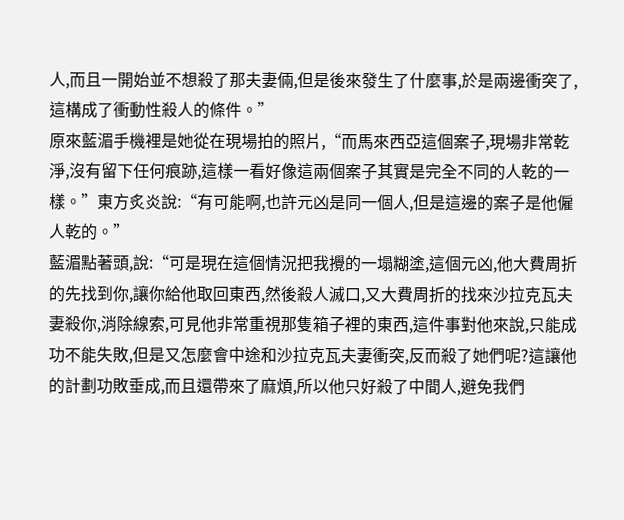人,而且一開始並不想殺了那夫妻倆,但是後來發生了什麼事,於是兩邊衝突了,這構成了衝動性殺人的條件。”
原來藍湄手機裡是她從在現場拍的照片,“而馬來西亞這個案子,現場非常乾淨,沒有留下任何痕跡,這樣一看好像這兩個案子其實是完全不同的人乾的一樣。”東方炙炎說:“有可能啊,也許元凶是同一個人,但是這邊的案子是他僱人乾的。”
藍湄點著頭,說:“可是現在這個情況把我攪的一塌糊塗,這個元凶,他大費周折的先找到你,讓你給他取回東西,然後殺人滅口,又大費周折的找來沙拉克瓦夫妻殺你,消除線索,可見他非常重視那隻箱子裡的東西,這件事對他來說,只能成功不能失敗,但是又怎麼會中途和沙拉克瓦夫妻衝突,反而殺了她們呢?這讓他的計劃功敗垂成,而且還帶來了麻煩,所以他只好殺了中間人,避免我們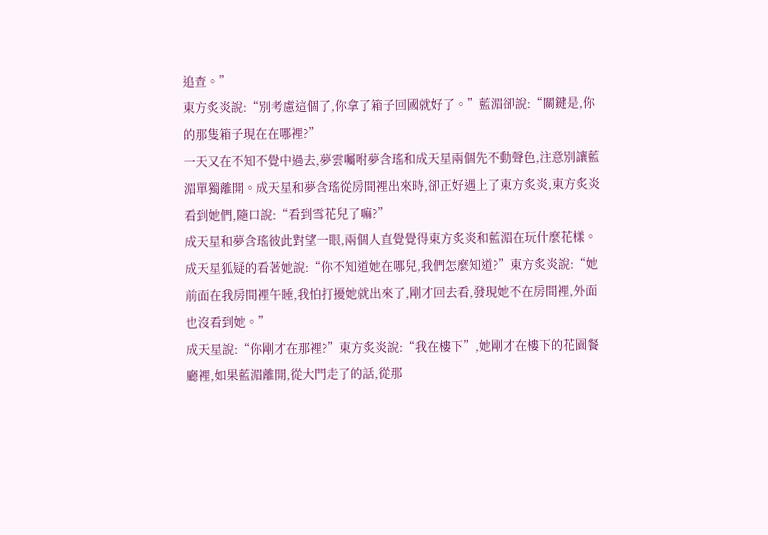追查。”
東方炙炎說:“別考慮這個了,你拿了箱子回國就好了。”藍湄卻說:“關鍵是,你的那隻箱子現在在哪裡?”
一天又在不知不覺中過去,夢雲囑咐夢含瑤和成天星兩個先不動聲色,注意別讓藍湄單獨離開。成天星和夢含瑤從房間裡出來時,卻正好遇上了東方炙炎,東方炙炎看到她們,隨口說:“看到雪花兒了嘛?”
成天星和夢含瑤彼此對望一眼,兩個人直覺覺得東方炙炎和藍湄在玩什麼花樣。成天星狐疑的看著她說:“你不知道她在哪兒,我們怎麼知道?”東方炙炎說:“她前面在我房間裡午睡,我怕打擾她就出來了,剛才回去看,發現她不在房間裡,外面也沒看到她。”
成天星說:“你剛才在那裡?”東方炙炎說:“我在樓下”,她剛才在樓下的花園餐廳裡,如果藍湄離開,從大門走了的話,從那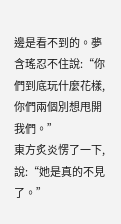邊是看不到的。夢含瑤忍不住說:“你們到底玩什麼花樣,你們兩個別想甩開我們。”
東方炙炎愣了一下,說:“她是真的不見了。”